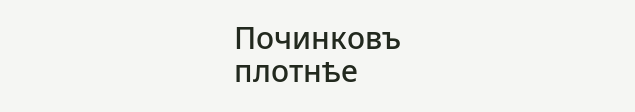Починковъ плотнѣе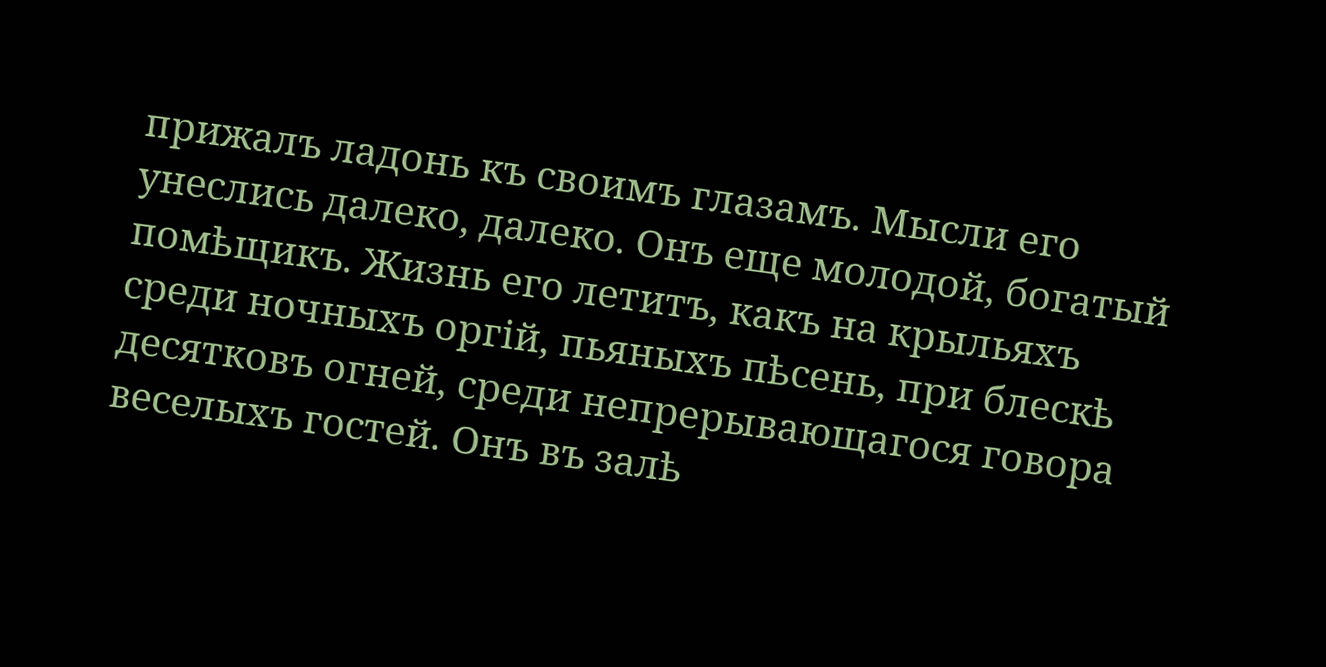прижалъ ладонь къ своимъ глазамъ. Мысли его унеслись далеко, далеко. Онъ еще молодой, богатый помѣщикъ. Жизнь его летитъ, какъ на крыльяхъ среди ночныхъ оргій, пьяныхъ пѣсень, при блескѣ десятковъ огней, среди непрерывающагося говора веселыхъ гостей. Онъ въ залѣ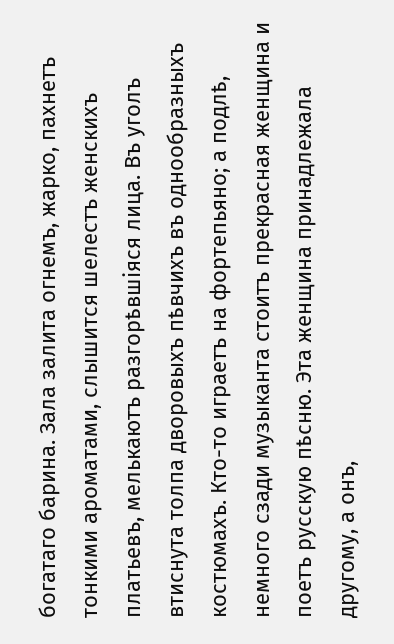богатаго барина. Зала залита огнемъ, жарко, пахнетъ тонкими ароматами, слышится шелестъ женскихъ платьевъ, мелькаютъ разгорѣвшіяся лица. Въ уголъ втиснута толпа дворовыхъ пѣвчихъ въ однообразныхъ костюмахъ. Кто-то играетъ на фортепьяно; а подлѣ, немного сзади музыканта стоитъ прекрасная женщина и поетъ русскую пѣсню. Эта женщина принадлежала другому, а онъ,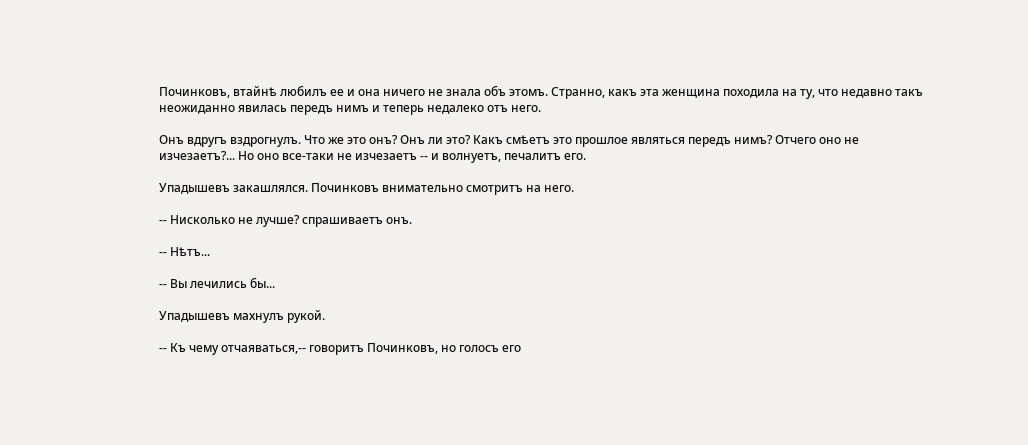Починковъ, втайнѣ любилъ ее и она ничего не знала объ этомъ. Странно, какъ эта женщина походила на ту, что недавно такъ неожиданно явилась передъ нимъ и теперь недалеко отъ него.

Онъ вдругъ вздрогнулъ. Что же это онъ? Онъ ли это? Какъ смѣетъ это прошлое являться передъ нимъ? Отчего оно не изчезаетъ?... Но оно все-таки не изчезаетъ -- и волнуетъ, печалитъ его.

Упадышевъ закашлялся. Починковъ внимательно смотритъ на него.

-- Нисколько не лучше? спрашиваетъ онъ.

-- Нѣтъ...

-- Вы лечились бы...

Упадышевъ махнулъ рукой.

-- Къ чему отчаяваться,-- говоритъ Починковъ, но голосъ его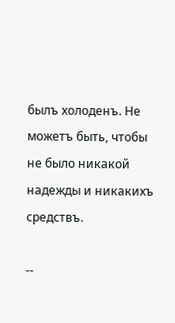былъ холоденъ. Не можетъ быть, чтобы не было никакой надежды и никакихъ средствъ.

--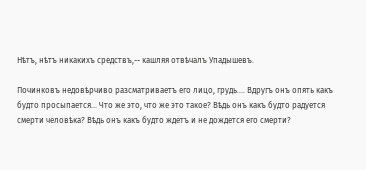Нѣтъ, нѣтъ никакихъ средствъ,-- кашляя отвѣчалъ Упадышевъ.

Починковъ недовѣрчиво разсматриваетъ его лицо, грудь.... Вдругъ онъ опять какъ будто просыпается... Что же это, что же это такое? Вѣдь онъ какъ будто радуется смерти человѣка? Вѣдь онъ какъ будто ждетъ и не дождется его смерти?